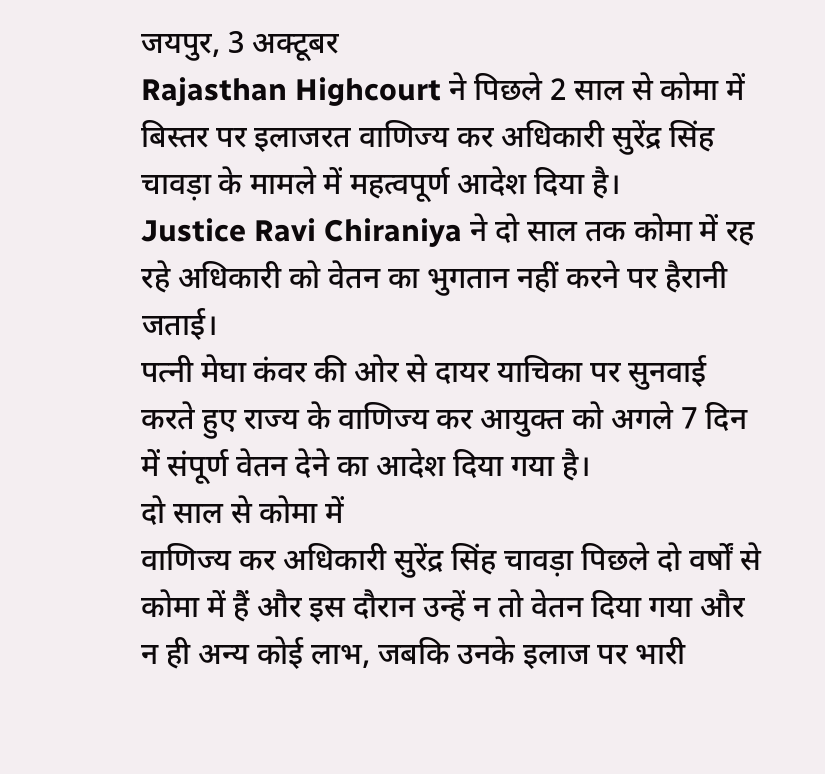जयपुर, 3 अक्टूबर
Rajasthan Highcourt ने पिछले 2 साल से कोमा में बिस्तर पर इलाजरत वाणिज्य कर अधिकारी सुरेंद्र सिंह चावड़ा के मामले में महत्वपूर्ण आदेश दिया है।
Justice Ravi Chiraniya ने दो साल तक कोमा में रह रहे अधिकारी को वेतन का भुगतान नहीं करने पर हैरानी जताई।
पत्नी मेघा कंवर की ओर से दायर याचिका पर सुनवाई करते हुए राज्य के वाणिज्य कर आयुक्त को अगले 7 दिन में संपूर्ण वेतन देने का आदेश दिया गया है।
दो साल से कोमा में
वाणिज्य कर अधिकारी सुरेंद्र सिंह चावड़ा पिछले दो वर्षों से कोमा में हैं और इस दौरान उन्हें न तो वेतन दिया गया और न ही अन्य कोई लाभ, जबकि उनके इलाज पर भारी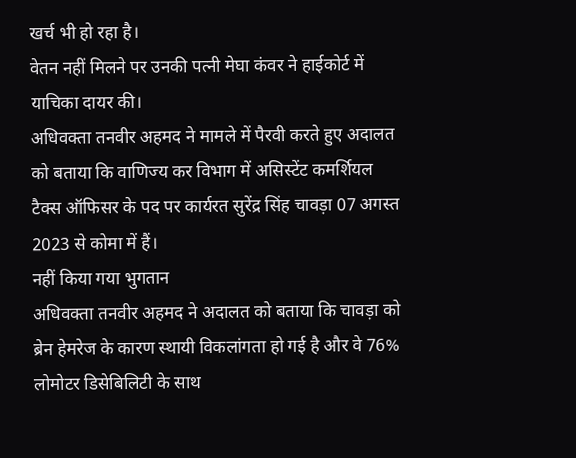खर्च भी हो रहा है।
वेतन नहीं मिलने पर उनकी पत्नी मेघा कंवर ने हाईकोर्ट में याचिका दायर की।
अधिवक्ता तनवीर अहमद ने मामले में पैरवी करते हुए अदालत को बताया कि वाणिज्य कर विभाग में असिस्टेंट कमर्शियल टैक्स ऑफिसर के पद पर कार्यरत सुरेंद्र सिंह चावड़ा 07 अगस्त 2023 से कोमा में हैं।
नहीं किया गया भुगतान
अधिवक्ता तनवीर अहमद ने अदालत को बताया कि चावड़ा को ब्रेन हेमरेज के कारण स्थायी विकलांगता हो गई है और वे 76% लोमोटर डिसेबिलिटी के साथ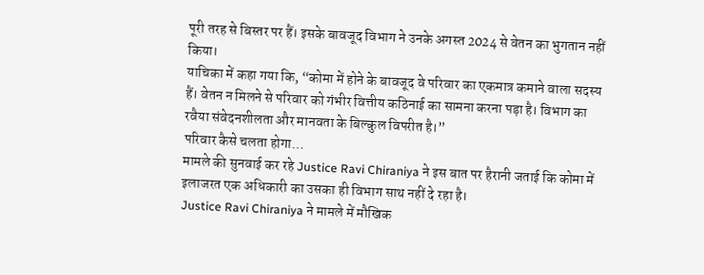पूरी तरह से बिस्तर पर हैं। इसके बावजूद विभाग ने उनके अगस्त 2024 से वेतन का भुगतान नहीं किया।
याचिका में कहा गया कि, “कोमा में होने के बावजूद वे परिवार का एकमात्र कमाने वाला सदस्य हैं। वेतन न मिलने से परिवार को गंभीर वित्तीय कठिनाई का सामना करना पड़ा है। विभाग का रवैया संवेदनशीलता और मानवता के बिल्कुल विपरीत है।”
परिवार कैसे चलता होगा…
मामले की सुनवाई कर रहे Justice Ravi Chiraniya ने इस बात पर हैरानी जताई कि कोमा में इलाजरत एक अधिकारी का उसका ही विभाग साथ नहीं दे रहा है।
Justice Ravi Chiraniya ने मामले में मौखिक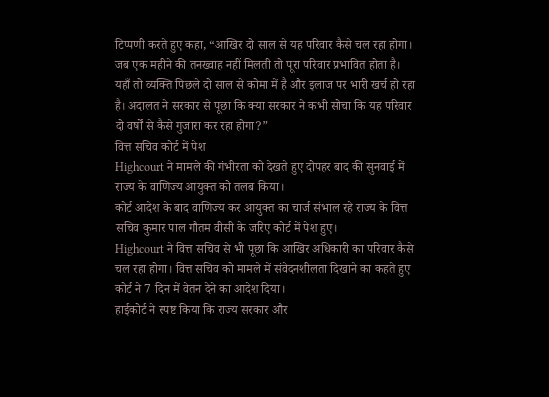टिप्पणी करते हुए कहा, “आखिर दो साल से यह परिवार कैसे चल रहा होगा। जब एक महीने की तनख्वाह नहीं मिलती तो पूरा परिवार प्रभावित होता है। यहाँ तो व्यक्ति पिछले दो साल से कोमा में है और इलाज पर भारी खर्च हो रहा है। अदालत ने सरकार से पूछा कि क्या सरकार ने कभी सोचा कि यह परिवार दो वर्षों से कैसे गुजारा कर रहा होगा?”
वित्त सचिव कोर्ट में पेश
Highcourt ने मामले की गंभीरता को देखते हुए दोपहर बाद की सुनवाई में राज्य के वाणिज्य आयुक्त को तलब किया।
कोर्ट आदेश के बाद वाणिज्य कर आयुक्त का चार्ज संभाल रहे राज्य के वित्त सचिव कुमार पाल गौतम वीसी के जरिए कोर्ट में पेश हुए।
Highcourt ने वित्त सचिव से भी पूछा कि आखिर अधिकारी का परिवार कैसे चल रहा होगा। वित्त सचिव को मामले में संवेदनशीलता दिखाने का कहते हुए कोर्ट ने 7 दिन में वेतन देने का आदेश दिया।
हाईकोर्ट ने स्पष्ट किया कि राज्य सरकार और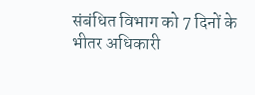संबंधित विभाग को 7 दिनों के भीतर अधिकारी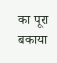का पूरा बकाया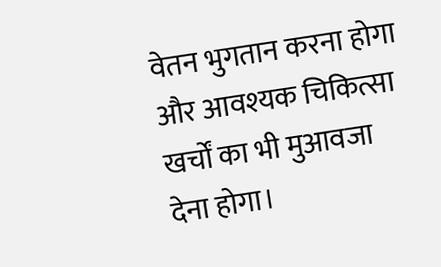वेतन भुगतान करना होगा और आवश्यक चिकित्सा खर्चों का भी मुआवजा देना होगा।